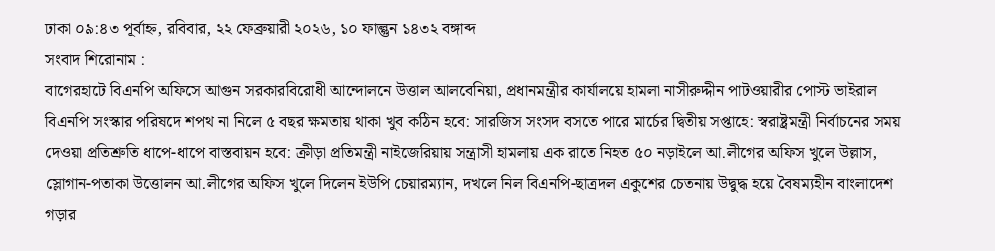ঢাকা ০৯:৪৩ পূর্বাহ্ন, রবিবার, ২২ ফেব্রুয়ারী ২০২৬, ১০ ফাল্গুন ১৪৩২ বঙ্গাব্দ
সংবাদ শিরোনাম :
বাগেরহাটে বিএনপি অফিসে আগুন সরকারবিরোধী আন্দোলনে উত্তাল আলবেনিয়া, প্রধানমন্ত্রীর কার্যালয়ে হামলা নাসীরুদ্দীন পাটওয়ারীর পোস্ট ভাইরাল বিএনপি সংস্কার পরিষদে শপথ না নিলে ৫ বছর ক্ষমতায় থাকা খুব কঠিন হবে: সারজিস সংসদ বসতে পারে মার্চের দ্বিতীয় সপ্তাহে: স্বরাষ্ট্রমন্ত্রী নির্বাচনের সময় দেওয়া প্রতিশ্রুতি ধাপে-ধাপে বাস্তবায়ন হবে: ক্রীড়া প্রতিমন্ত্রী নাইজেরিয়ায় সন্ত্রাসী হামলায় এক রাতে নিহত ৫০ নড়াইলে আ.লীগের অফিস খুলে উল্লাস, স্লোগান-পতাকা উত্তোলন আ.লীগের অফিস খুলে দিলেন ইউপি চেয়ারম্যান, দখলে নিল বিএনপি-ছাত্রদল একুশের চেতনায় উদ্বুদ্ধ হয়ে বৈষম্যহীন বাংলাদেশ গড়ার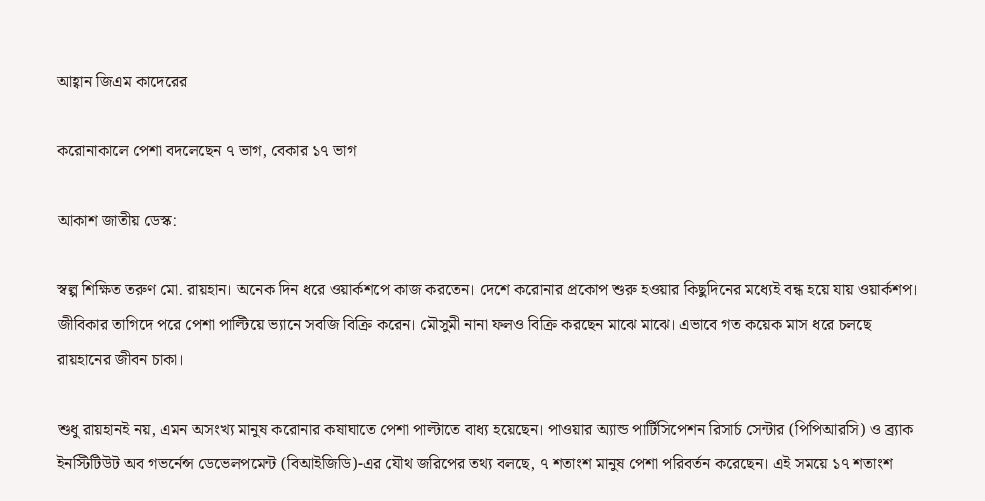আহ্বান জিএম কাদেরের

করোনাকালে পেশা বদলেছেন ৭ ভাগ, বেকার ১৭ ভাগ

আকাশ জাতীয় ডেস্ক:

স্বল্প শিক্ষিত তরুণ মো. রায়হান। অনেক দিন ধরে ওয়ার্কশপে কাজ করতেন। দেশে করোনার প্রকোপ শুরু হওয়ার কিছুদিনের মধ্যেই বন্ধ হয়ে যায় ওয়ার্কশপ। জীবিকার তাগিদে পরে পেশা পাল্টিয়ে ভ্যানে সবজি বিক্রি করেন। মৌসুমী নানা ফলও বিক্রি করছেন মাঝে মাঝে। এভাবে গত কয়েক মাস ধরে চলছে রায়হানের জীবন চাকা।

শুধু রায়হানই নয়, এমন অসংখ্য মানুষ করোনার কষাঘাতে পেশা পাল্টাতে বাধ্য হয়েছেন। পাওয়ার অ্যান্ড পার্টিসিপেশন রিসার্চ সেন্টার (পিপিআরসি) ও ব্র্যাক ইনস্টিটিউট অব গভর্নেন্স ডেভেলপমেন্ট (বিআইজিডি)-এর যৌথ জরিপের তথ্য বলছে, ৭ শতাংশ মানুষ পেশা পরিবর্তন করেছেন। এই সময়ে ১৭ শতাংশ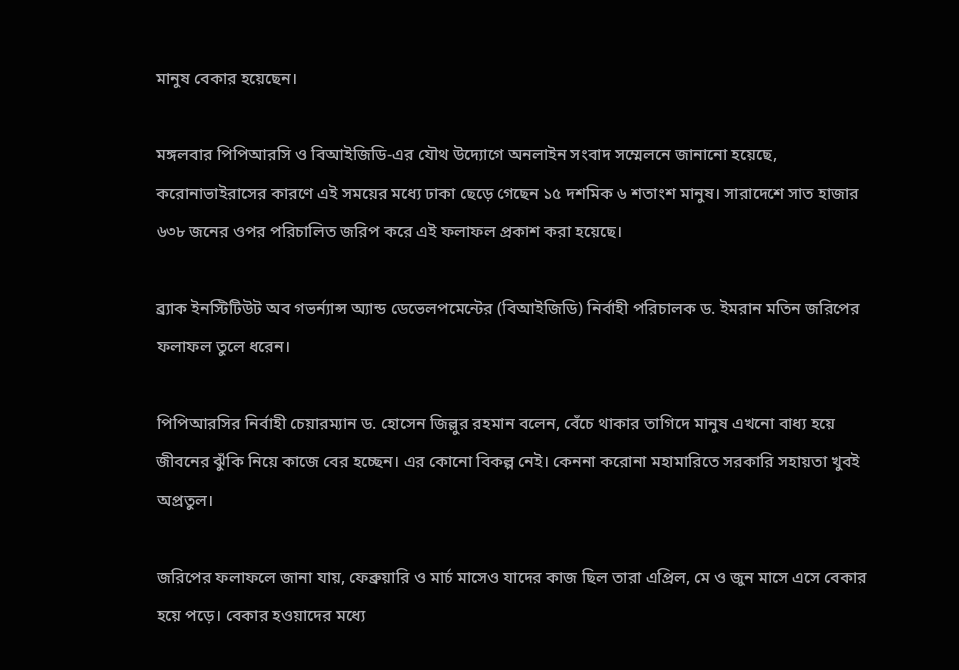মানুষ বেকার হয়েছেন।

মঙ্গলবার পিপিআরসি ও বিআইজিডি-এর যৌথ উদ্যোগে অনলাইন সংবাদ সম্মেলনে জানানো হয়েছে, করোনাভাইরাসের কারণে এই সময়ের মধ্যে ঢাকা ছেড়ে গেছেন ১৫ দশমিক ৬ শতাংশ মানুষ। সারাদেশে সাত হাজার ৬৩৮ জনের ওপর পরিচালিত জরিপ করে এই ফলাফল প্রকাশ করা হয়েছে।

ব্র্যাক ইনস্টিটিউট অব গভর্ন্যান্স অ্যান্ড ডেভেলপমেন্টের (বিআইজিডি) নির্বাহী পরিচালক ড. ইমরান মতিন জরিপের ফলাফল তুলে ধরেন।

পিপিআরসির নির্বাহী চেয়ারম্যান ড. হোসেন জিল্লুর রহমান বলেন, বেঁচে থাকার তাগিদে মানুষ এখনো বাধ্য হয়ে জীবনের ঝুঁকি নিয়ে কাজে বের হচ্ছেন। এর কোনো বিকল্প নেই। কেননা করোনা মহামারিতে সরকারি সহায়তা খুবই অপ্রতুল।

জরিপের ফলাফলে জানা যায়, ফেব্রুয়ারি ও মার্চ মাসেও যাদের কাজ ছিল তারা এপ্রিল, মে ও জুন মাসে এসে বেকার হয়ে পড়ে। বেকার হওয়াদের মধ্যে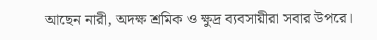আছেন নারী, অদক্ষ শ্রমিক ও ক্ষুদ্র ব্যবসায়ীরা সবার উপরে।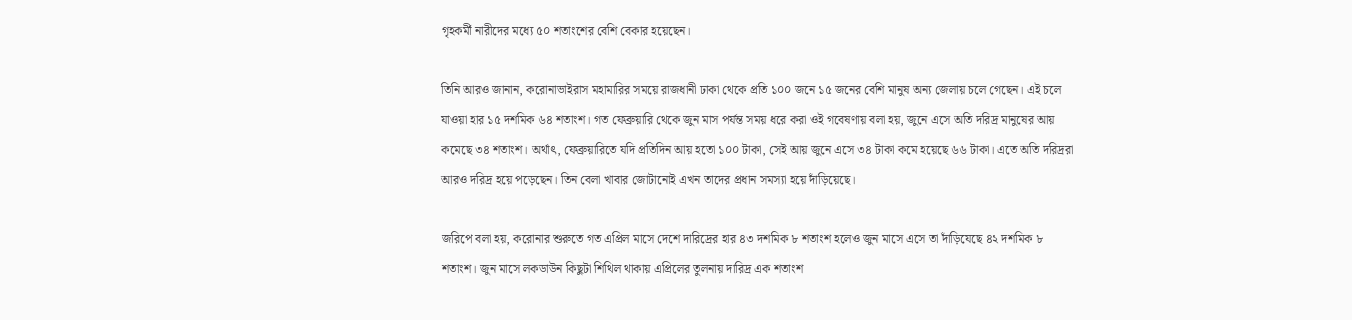গৃহকর্মী নারীদের মধ্যে ৫০ শতাংশের বেশি বেকার হয়েছেন।

তিনি আরও জানান, করোনাভাইরাস মহামারির সময়ে রাজধানী ঢাকা থেকে প্রতি ১০০ জনে ১৫ জনের বেশি মানুষ অন্য জেলায় চলে গেছেন। এই চলে যাওয়া হার ১৫ দশমিক ৬৪ শতাংশ। গত ফেব্রুয়ারি থেকে জুন মাস পর্যন্ত সময় ধরে করা ওই গবেষণায় বলা হয়, জুনে এসে অতি দরিদ্র মানুষের আয় কমেছে ৩৪ শতাংশ। অর্থাৎ, ফেব্রুয়ারিতে যদি প্রতিদিন আয় হতো ১০০ টাকা, সেই আয় জুনে এসে ৩৪ টাকা কমে হয়েছে ৬৬ টাকা। এতে অতি দরিদ্ররা আরও দরিদ্র হয়ে পড়েছেন। তিন বেলা খাবার জোটানোই এখন তাদের প্রধান সমস্যা হয়ে দাঁড়িয়েছে।

জরিপে বলা হয়, করোনার শুরুতে গত এপ্রিল মাসে দেশে দারিদ্রের হার ৪৩ দশমিক ৮ শতাংশ হলেও জুন মাসে এসে তা দাঁড়িযেছে ৪২ দশমিক ৮ শতাংশ। জুন মাসে লকডাউন কিছুটা শিথিল থাকায় এপ্রিলের তুলনায় দারিদ্র এক শতাংশ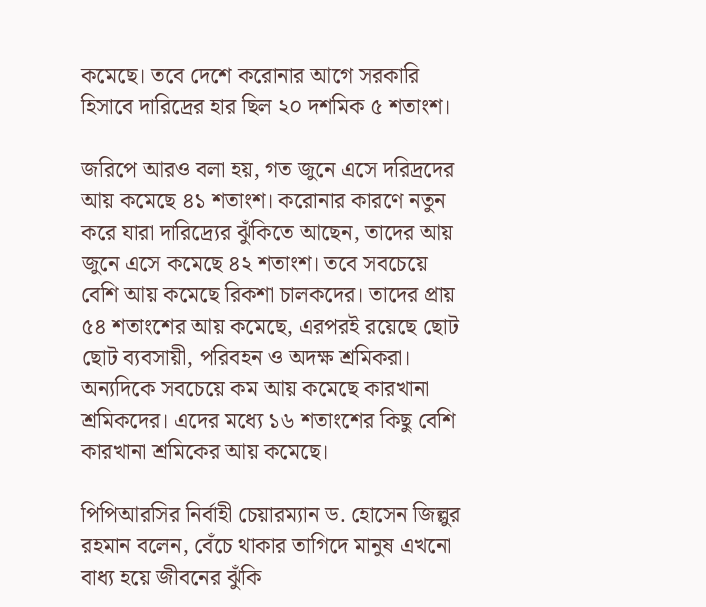কমেছে। তবে দেশে করোনার আগে সরকারি হিসাবে দারিদ্রের হার ছিল ২০ দশমিক ৫ শতাংশ।

জরিপে আরও বলা হয়, গত জুনে এসে দরিদ্রদের আয় কমেছে ৪১ শতাংশ। করোনার কারণে নতুন করে যারা দারিদ্র্যের ঝুঁকিতে আছেন, তাদের আয় জুনে এসে কমেছে ৪২ শতাংশ। তবে সবচেয়ে বেশি আয় কমেছে রিকশা চালকদের। তাদের প্রায় ৫৪ শতাংশের আয় কমেছে, এরপরই রয়েছে ছোট ছোট ব্যবসায়ী, পরিবহন ও অদক্ষ শ্রমিকরা। অন্যদিকে সবচেয়ে কম আয় কমেছে কারখানা শ্রমিকদের। এদের মধ্যে ১৬ শতাংশের কিছু বেশি কারখানা শ্রমিকের আয় কমেছে।

পিপিআরসির নির্বাহী চেয়ারম্যান ড. হোসেন জিল্লুর রহমান বলেন, বেঁচে থাকার তাগিদে মানুষ এখনো বাধ্য হয়ে জীবনের ঝুঁকি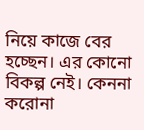নিয়ে কাজে বের হচ্ছেন। এর কোনো বিকল্প নেই। কেননা করোনা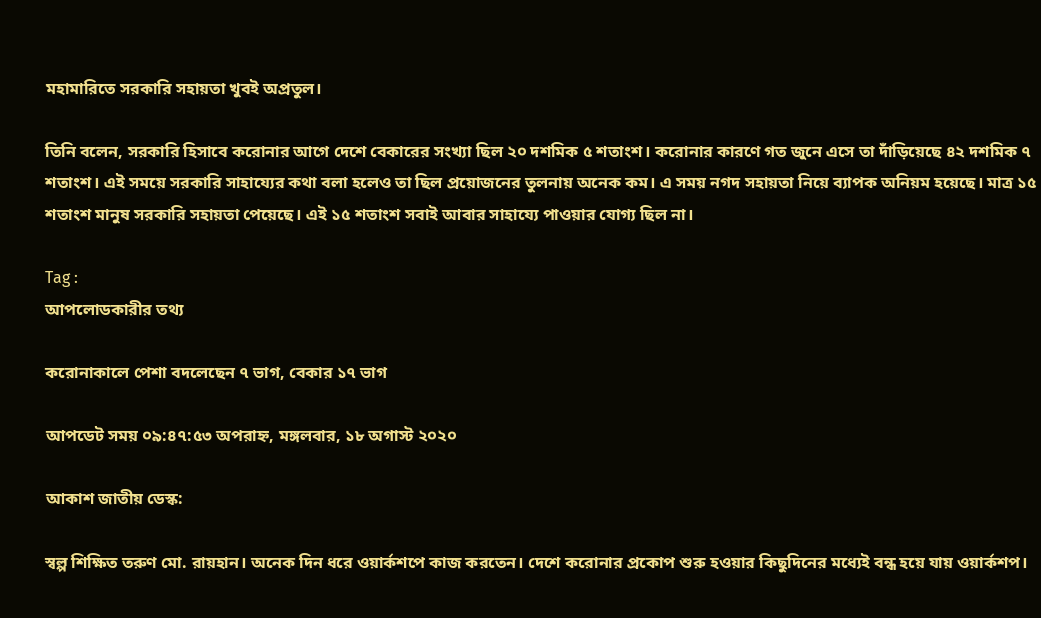মহামারিতে সরকারি সহায়তা খুবই অপ্রতুল।

তিনি বলেন, সরকারি হিসাবে করোনার আগে দেশে বেকারের সংখ্যা ছিল ২০ দশমিক ৫ শতাংশ। করোনার কারণে গত জুনে এসে তা দাঁড়িয়েছে ৪২ দশমিক ৭ শতাংশ। এই সময়ে সরকারি সাহায্যের কথা বলা হলেও তা ছিল প্রয়োজনের তুলনায় অনেক কম। এ সময় নগদ সহায়তা নিয়ে ব্যাপক অনিয়ম হয়েছে। মাত্র ১৫ শতাংশ মানুষ সরকারি সহায়তা পেয়েছে। এই ১৫ শতাংশ সবাই আবার সাহায্যে পাওয়ার যোগ্য ছিল না।

Tag :
আপলোডকারীর তথ্য

করোনাকালে পেশা বদলেছেন ৭ ভাগ, বেকার ১৭ ভাগ

আপডেট সময় ০৯:৪৭:৫৩ অপরাহ্ন, মঙ্গলবার, ১৮ অগাস্ট ২০২০

আকাশ জাতীয় ডেস্ক:

স্বল্প শিক্ষিত তরুণ মো. রায়হান। অনেক দিন ধরে ওয়ার্কশপে কাজ করতেন। দেশে করোনার প্রকোপ শুরু হওয়ার কিছুদিনের মধ্যেই বন্ধ হয়ে যায় ওয়ার্কশপ।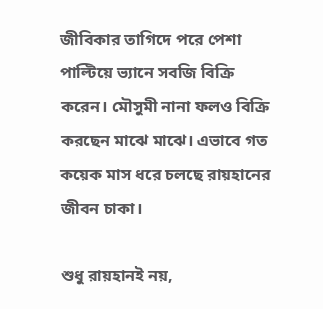জীবিকার তাগিদে পরে পেশা পাল্টিয়ে ভ্যানে সবজি বিক্রি করেন। মৌসুমী নানা ফলও বিক্রি করছেন মাঝে মাঝে। এভাবে গত কয়েক মাস ধরে চলছে রায়হানের জীবন চাকা।

শুধু রায়হানই নয়,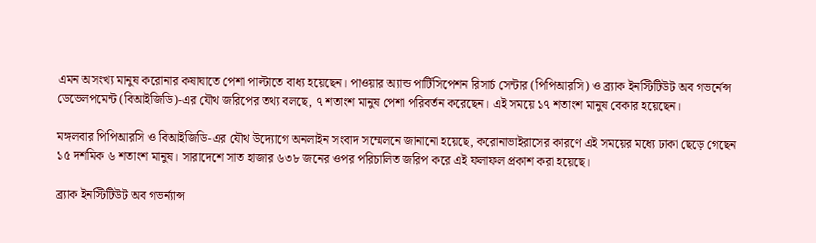এমন অসংখ্য মানুষ করোনার কষাঘাতে পেশা পাল্টাতে বাধ্য হয়েছেন। পাওয়ার অ্যান্ড পার্টিসিপেশন রিসার্চ সেন্টার (পিপিআরসি) ও ব্র্যাক ইনস্টিটিউট অব গভর্নেন্স ডেভেলপমেন্ট (বিআইজিডি)-এর যৌথ জরিপের তথ্য বলছে, ৭ শতাংশ মানুষ পেশা পরিবর্তন করেছেন। এই সময়ে ১৭ শতাংশ মানুষ বেকার হয়েছেন।

মঙ্গলবার পিপিআরসি ও বিআইজিডি-এর যৌথ উদ্যোগে অনলাইন সংবাদ সম্মেলনে জানানো হয়েছে, করোনাভাইরাসের কারণে এই সময়ের মধ্যে ঢাকা ছেড়ে গেছেন ১৫ দশমিক ৬ শতাংশ মানুষ। সারাদেশে সাত হাজার ৬৩৮ জনের ওপর পরিচালিত জরিপ করে এই ফলাফল প্রকাশ করা হয়েছে।

ব্র্যাক ইনস্টিটিউট অব গভর্ন্যান্স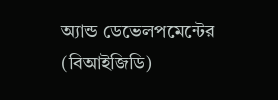অ্যান্ড ডেভেলপমেন্টের (বিআইজিডি)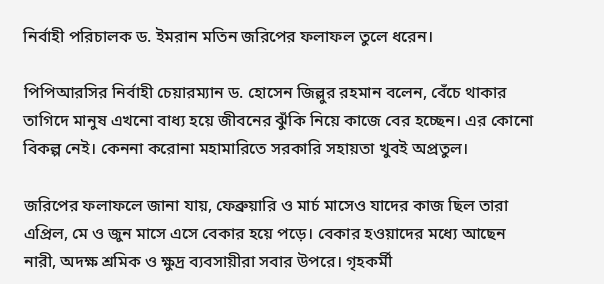নির্বাহী পরিচালক ড. ইমরান মতিন জরিপের ফলাফল তুলে ধরেন।

পিপিআরসির নির্বাহী চেয়ারম্যান ড. হোসেন জিল্লুর রহমান বলেন, বেঁচে থাকার তাগিদে মানুষ এখনো বাধ্য হয়ে জীবনের ঝুঁকি নিয়ে কাজে বের হচ্ছেন। এর কোনো বিকল্প নেই। কেননা করোনা মহামারিতে সরকারি সহায়তা খুবই অপ্রতুল।

জরিপের ফলাফলে জানা যায়, ফেব্রুয়ারি ও মার্চ মাসেও যাদের কাজ ছিল তারা এপ্রিল, মে ও জুন মাসে এসে বেকার হয়ে পড়ে। বেকার হওয়াদের মধ্যে আছেন নারী, অদক্ষ শ্রমিক ও ক্ষুদ্র ব্যবসায়ীরা সবার উপরে। গৃহকর্মী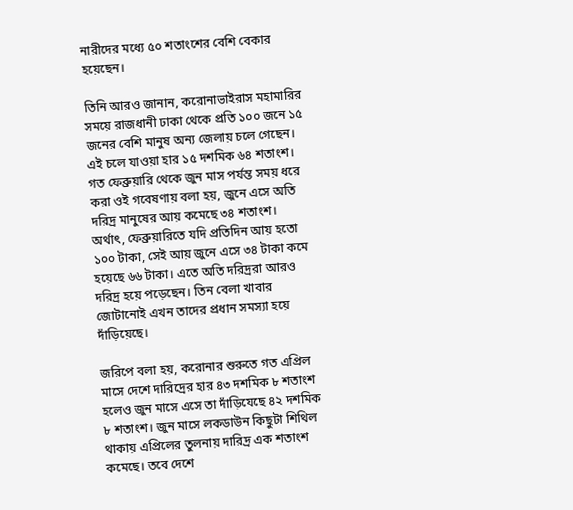নারীদের মধ্যে ৫০ শতাংশের বেশি বেকার হয়েছেন।

তিনি আরও জানান, করোনাভাইরাস মহামারির সময়ে রাজধানী ঢাকা থেকে প্রতি ১০০ জনে ১৫ জনের বেশি মানুষ অন্য জেলায় চলে গেছেন। এই চলে যাওয়া হার ১৫ দশমিক ৬৪ শতাংশ। গত ফেব্রুয়ারি থেকে জুন মাস পর্যন্ত সময় ধরে করা ওই গবেষণায় বলা হয়, জুনে এসে অতি দরিদ্র মানুষের আয় কমেছে ৩৪ শতাংশ। অর্থাৎ, ফেব্রুয়ারিতে যদি প্রতিদিন আয় হতো ১০০ টাকা, সেই আয় জুনে এসে ৩৪ টাকা কমে হয়েছে ৬৬ টাকা। এতে অতি দরিদ্ররা আরও দরিদ্র হয়ে পড়েছেন। তিন বেলা খাবার জোটানোই এখন তাদের প্রধান সমস্যা হয়ে দাঁড়িয়েছে।

জরিপে বলা হয়, করোনার শুরুতে গত এপ্রিল মাসে দেশে দারিদ্রের হার ৪৩ দশমিক ৮ শতাংশ হলেও জুন মাসে এসে তা দাঁড়িযেছে ৪২ দশমিক ৮ শতাংশ। জুন মাসে লকডাউন কিছুটা শিথিল থাকায় এপ্রিলের তুলনায় দারিদ্র এক শতাংশ কমেছে। তবে দেশে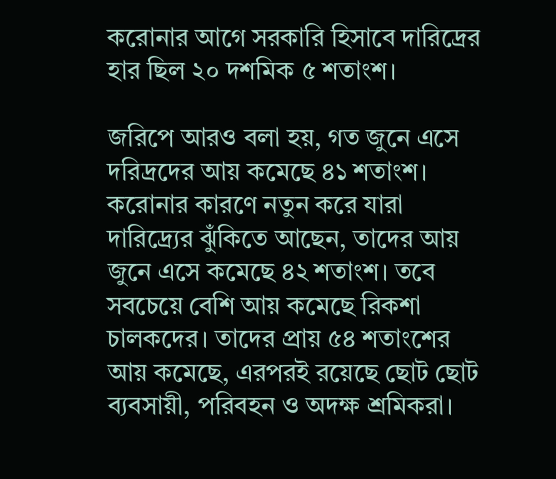করোনার আগে সরকারি হিসাবে দারিদ্রের হার ছিল ২০ দশমিক ৫ শতাংশ।

জরিপে আরও বলা হয়, গত জুনে এসে দরিদ্রদের আয় কমেছে ৪১ শতাংশ। করোনার কারণে নতুন করে যারা দারিদ্র্যের ঝুঁকিতে আছেন, তাদের আয় জুনে এসে কমেছে ৪২ শতাংশ। তবে সবচেয়ে বেশি আয় কমেছে রিকশা চালকদের। তাদের প্রায় ৫৪ শতাংশের আয় কমেছে, এরপরই রয়েছে ছোট ছোট ব্যবসায়ী, পরিবহন ও অদক্ষ শ্রমিকরা।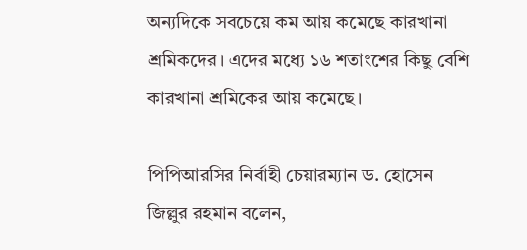অন্যদিকে সবচেয়ে কম আয় কমেছে কারখানা শ্রমিকদের। এদের মধ্যে ১৬ শতাংশের কিছু বেশি কারখানা শ্রমিকের আয় কমেছে।

পিপিআরসির নির্বাহী চেয়ারম্যান ড. হোসেন জিল্লুর রহমান বলেন,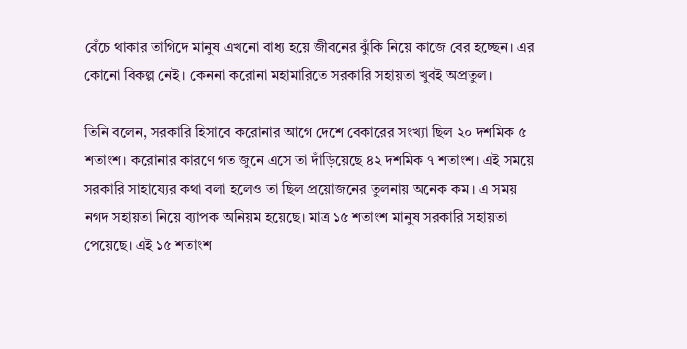বেঁচে থাকার তাগিদে মানুষ এখনো বাধ্য হয়ে জীবনের ঝুঁকি নিয়ে কাজে বের হচ্ছেন। এর কোনো বিকল্প নেই। কেননা করোনা মহামারিতে সরকারি সহায়তা খুবই অপ্রতুল।

তিনি বলেন, সরকারি হিসাবে করোনার আগে দেশে বেকারের সংখ্যা ছিল ২০ দশমিক ৫ শতাংশ। করোনার কারণে গত জুনে এসে তা দাঁড়িয়েছে ৪২ দশমিক ৭ শতাংশ। এই সময়ে সরকারি সাহায্যের কথা বলা হলেও তা ছিল প্রয়োজনের তুলনায় অনেক কম। এ সময় নগদ সহায়তা নিয়ে ব্যাপক অনিয়ম হয়েছে। মাত্র ১৫ শতাংশ মানুষ সরকারি সহায়তা পেয়েছে। এই ১৫ শতাংশ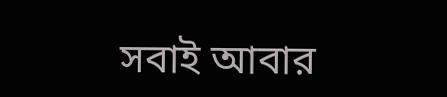সবাই আবার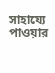সাহায্যে পাওয়ার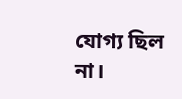যোগ্য ছিল না।